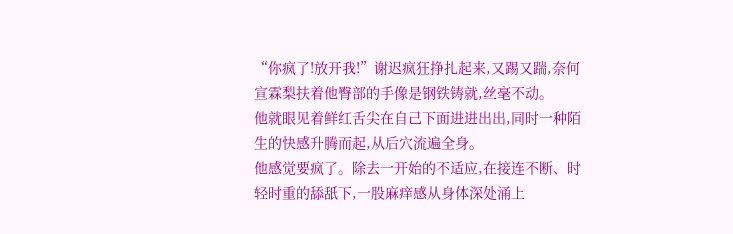“你疯了!放开我!”谢迟疯狂挣扎起来,又踢又踹,奈何宣霖梨扶着他臀部的手像是钢铁铸就,丝毫不动。
他就眼见着鲜红舌尖在自己下面进进出出,同时一种陌生的快感升腾而起,从后穴流遍全身。
他感觉要疯了。除去一开始的不适应,在接连不断、时轻时重的舔舐下,一股麻痒感从身体深处涌上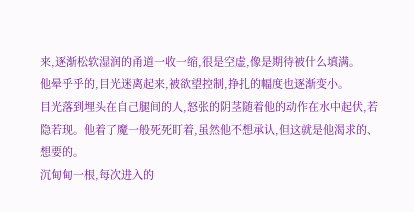来,逐渐松软湿润的甬道一收一缩,很是空虚,像是期待被什么填满。
他晕乎乎的,目光迷离起来,被欲望控制,挣扎的幅度也逐渐变小。
目光落到埋头在自己腿间的人,怒张的阴茎随着他的动作在水中起伏,若隐若现。他着了魔一般死死盯着,虽然他不想承认,但这就是他渴求的、想要的。
沉甸甸一根,每次进入的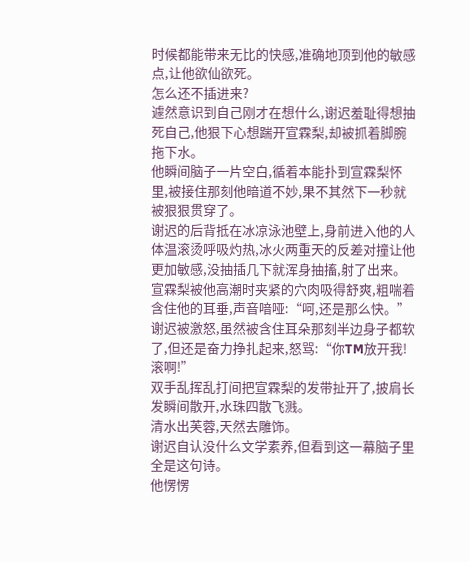时候都能带来无比的快感,准确地顶到他的敏感点,让他欲仙欲死。
怎么还不插进来?
遽然意识到自己刚才在想什么,谢迟羞耻得想抽死自己,他狠下心想踹开宣霖梨,却被抓着脚腕拖下水。
他瞬间脑子一片空白,循着本能扑到宣霖梨怀里,被接住那刻他暗道不妙,果不其然下一秒就被狠狠贯穿了。
谢迟的后背抵在冰凉泳池壁上,身前进入他的人体温滚烫呼吸灼热,冰火两重天的反差对撞让他更加敏感,没抽插几下就浑身抽搐,射了出来。
宣霖梨被他高潮时夹紧的穴肉吸得舒爽,粗喘着含住他的耳垂,声音喑哑:“呵,还是那么快。”
谢迟被激怒,虽然被含住耳朵那刻半边身子都软了,但还是奋力挣扎起来,怒骂:“你TM放开我!滚啊!”
双手乱挥乱打间把宣霖梨的发带扯开了,披肩长发瞬间散开,水珠四散飞溅。
清水出芙蓉,天然去雕饰。
谢迟自认没什么文学素养,但看到这一幕脑子里全是这句诗。
他愣愣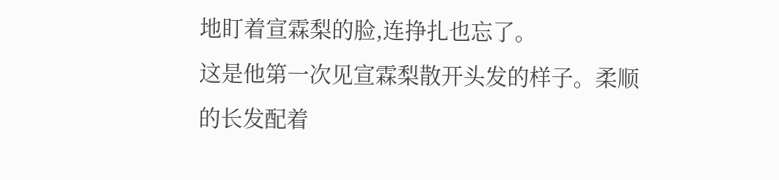地盯着宣霖梨的脸,连挣扎也忘了。
这是他第一次见宣霖梨散开头发的样子。柔顺的长发配着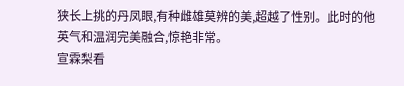狭长上挑的丹凤眼,有种雌雄莫辨的美,超越了性别。此时的他英气和温润完美融合,惊艳非常。
宣霖梨看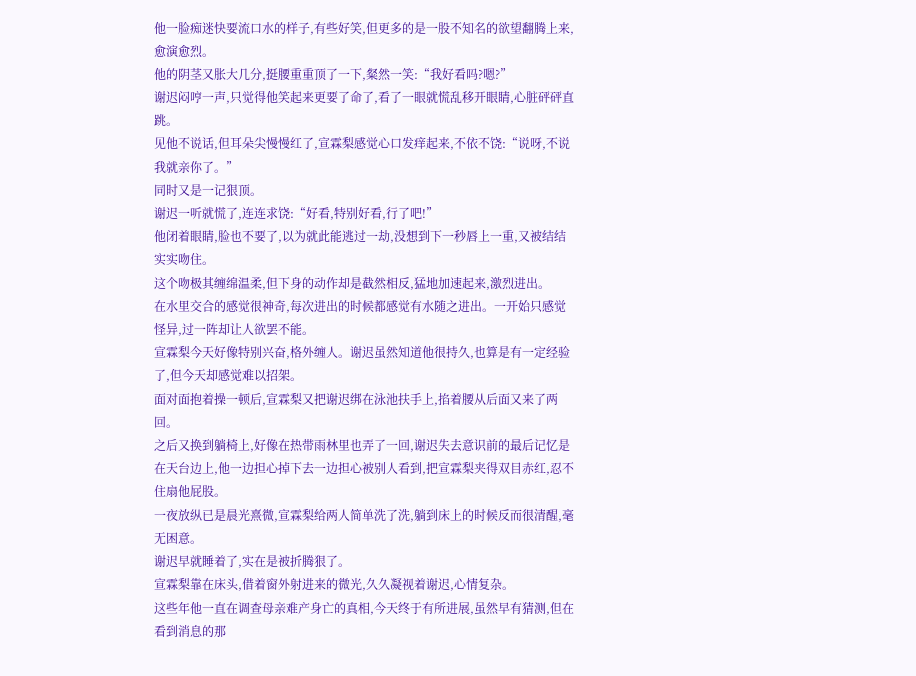他一脸痴迷快要流口水的样子,有些好笑,但更多的是一股不知名的欲望翻腾上来,愈演愈烈。
他的阴茎又胀大几分,挺腰重重顶了一下,粲然一笑:“我好看吗?嗯?”
谢迟闷哼一声,只觉得他笑起来更要了命了,看了一眼就慌乱移开眼睛,心脏砰砰直跳。
见他不说话,但耳朵尖慢慢红了,宣霖梨感觉心口发痒起来,不依不饶:“说呀,不说我就亲你了。”
同时又是一记狠顶。
谢迟一听就慌了,连连求饶:“好看,特别好看,行了吧!”
他闭着眼睛,脸也不要了,以为就此能逃过一劫,没想到下一秒唇上一重,又被结结实实吻住。
这个吻极其缠绵温柔,但下身的动作却是截然相反,猛地加速起来,激烈进出。
在水里交合的感觉很神奇,每次进出的时候都感觉有水随之进出。一开始只感觉怪异,过一阵却让人欲罢不能。
宣霖梨今天好像特别兴奋,格外缠人。谢迟虽然知道他很持久,也算是有一定经验了,但今天却感觉难以招架。
面对面抱着操一顿后,宣霖梨又把谢迟绑在泳池扶手上,掐着腰从后面又来了两回。
之后又换到躺椅上,好像在热带雨林里也弄了一回,谢迟失去意识前的最后记忆是在天台边上,他一边担心掉下去一边担心被别人看到,把宣霖梨夹得双目赤红,忍不住扇他屁股。
一夜放纵已是晨光熹微,宣霖梨给两人简单洗了洗,躺到床上的时候反而很清醒,毫无困意。
谢迟早就睡着了,实在是被折腾狠了。
宣霖梨靠在床头,借着窗外射进来的微光,久久凝视着谢迟,心情复杂。
这些年他一直在调查母亲难产身亡的真相,今天终于有所进展,虽然早有猜测,但在看到消息的那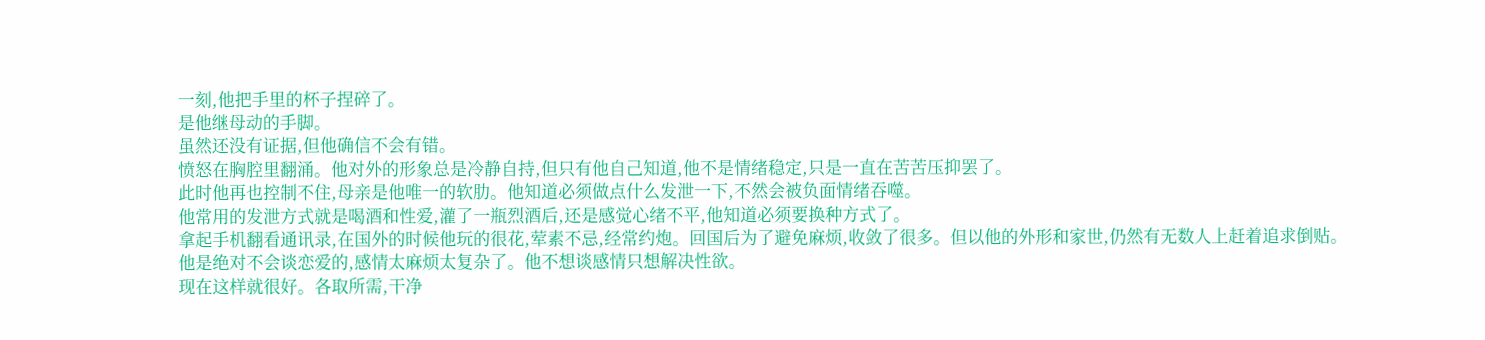一刻,他把手里的杯子捏碎了。
是他继母动的手脚。
虽然还没有证据,但他确信不会有错。
愤怒在胸腔里翻涌。他对外的形象总是冷静自持,但只有他自己知道,他不是情绪稳定,只是一直在苦苦压抑罢了。
此时他再也控制不住,母亲是他唯一的软肋。他知道必须做点什么发泄一下,不然会被负面情绪吞噬。
他常用的发泄方式就是喝酒和性爱,灌了一瓶烈酒后,还是感觉心绪不平,他知道必须要换种方式了。
拿起手机翻看通讯录,在国外的时候他玩的很花,荤素不忌,经常约炮。回国后为了避免麻烦,收敛了很多。但以他的外形和家世,仍然有无数人上赶着追求倒贴。
他是绝对不会谈恋爱的,感情太麻烦太复杂了。他不想谈感情只想解决性欲。
现在这样就很好。各取所需,干净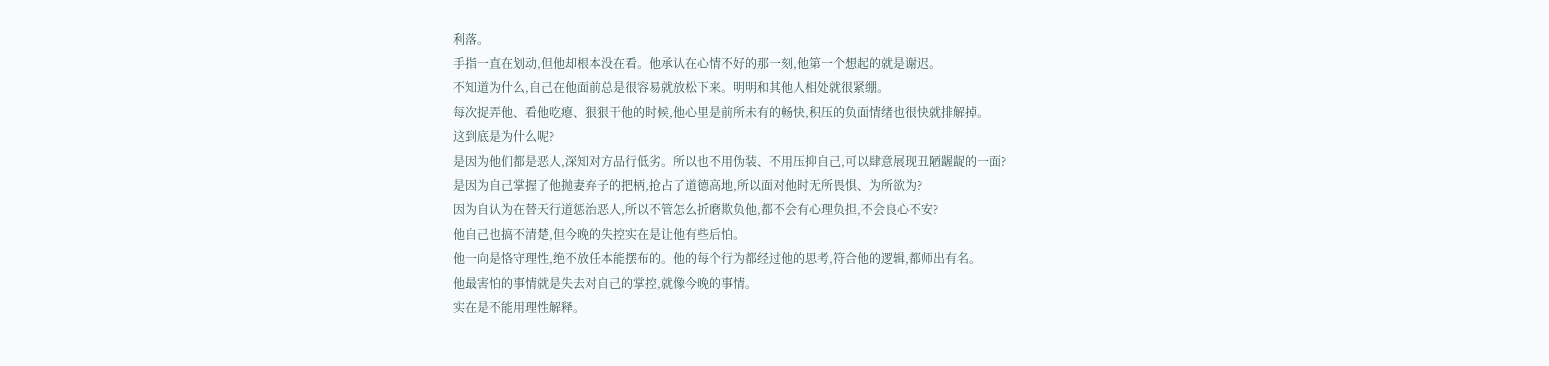利落。
手指一直在划动,但他却根本没在看。他承认在心情不好的那一刻,他第一个想起的就是谢迟。
不知道为什么,自己在他面前总是很容易就放松下来。明明和其他人相处就很紧绷。
每次捉弄他、看他吃瘪、狠狠干他的时候,他心里是前所未有的畅快,积压的负面情绪也很快就排解掉。
这到底是为什么呢?
是因为他们都是恶人,深知对方品行低劣。所以也不用伪装、不用压抑自己,可以肆意展现丑陋龌龊的一面?
是因为自己掌握了他抛妻弃子的把柄,抢占了道德高地,所以面对他时无所畏惧、为所欲为?
因为自认为在替天行道惩治恶人,所以不管怎么折磨欺负他,都不会有心理负担,不会良心不安?
他自己也搞不清楚,但今晚的失控实在是让他有些后怕。
他一向是恪守理性,绝不放任本能摆布的。他的每个行为都经过他的思考,符合他的逻辑,都师出有名。
他最害怕的事情就是失去对自己的掌控,就像今晚的事情。
实在是不能用理性解释。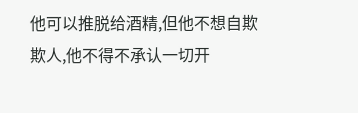他可以推脱给酒精,但他不想自欺欺人,他不得不承认一切开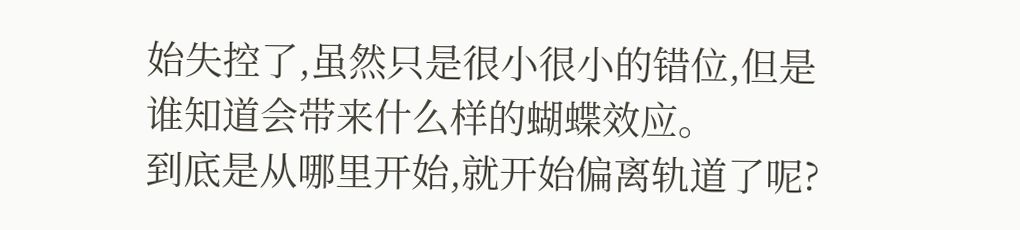始失控了,虽然只是很小很小的错位,但是谁知道会带来什么样的蝴蝶效应。
到底是从哪里开始,就开始偏离轨道了呢?